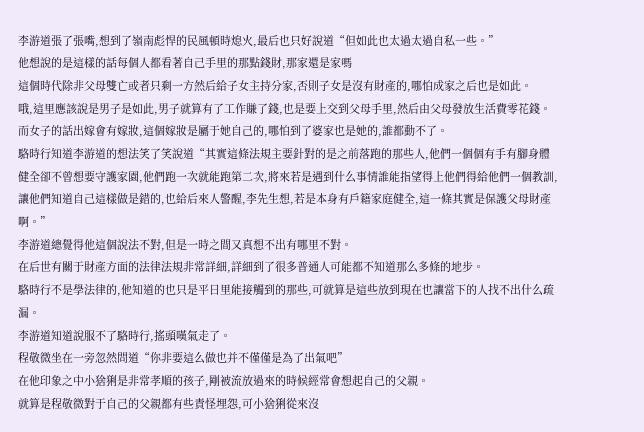李游道張了張嘴,想到了嶺南彪悍的民風頓時熄火,最后也只好說道“但如此也太過太過自私一些。”
他想說的是這樣的話每個人都看著自己手里的那點錢財,那家還是家嗎
這個時代除非父母雙亡或者只剩一方然后給子女主持分家,否則子女是沒有財產的,哪怕成家之后也是如此。
哦,這里應該說是男子是如此,男子就算有了工作賺了錢,也是要上交到父母手里,然后由父母發放生活費零花錢。
而女子的話出嫁會有嫁妝,這個嫁妝是屬于她自己的,哪怕到了婆家也是她的,誰都動不了。
駱時行知道李游道的想法笑了笑說道“其實這條法規主要針對的是之前落跑的那些人,他們一個個有手有腳身體健全卻不曾想要守護家園,他們跑一次就能跑第二次,將來若是遇到什么事情誰能指望得上他們得給他們一個教訓,讓他們知道自己這樣做是錯的,也給后來人警醒,李先生想,若是本身有戶籍家庭健全,這一條其實是保護父母財產啊。”
李游道總覺得他這個說法不對,但是一時之間又真想不出有哪里不對。
在后世有關于財產方面的法律法規非常詳細,詳細到了很多普通人可能都不知道那么多條的地步。
駱時行不是學法律的,他知道的也只是平日里能接觸到的那些,可就算是這些放到現在也讓當下的人找不出什么疏漏。
李游道知道說服不了駱時行,搖頭嘆氣走了。
程敬微坐在一旁忽然問道“你非要這么做也并不僅僅是為了出氣吧”
在他印象之中小猞猁是非常孝順的孩子,剛被流放過來的時候經常會想起自己的父親。
就算是程敬微對于自己的父親都有些責怪埋怨,可小猞猁從來沒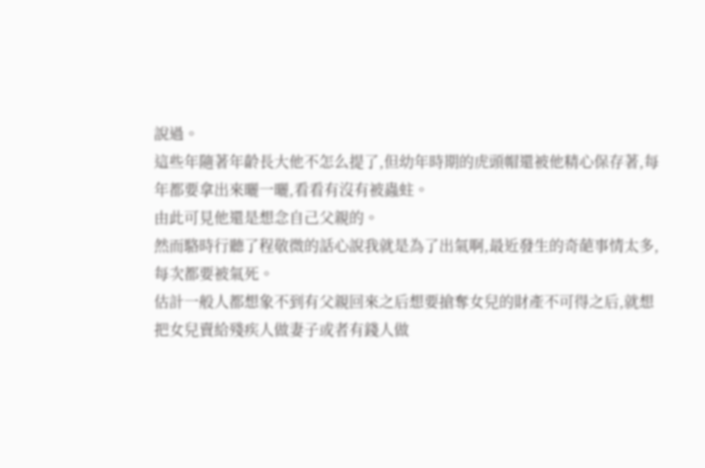說過。
這些年隨著年齡長大他不怎么提了,但幼年時期的虎頭帽還被他精心保存著,每年都要拿出來曬一曬,看看有沒有被蟲蛀。
由此可見他還是想念自己父親的。
然而駱時行聽了程敬微的話心說我就是為了出氣啊,最近發生的奇葩事情太多,每次都要被氣死。
估計一般人都想象不到有父親回來之后想要搶奪女兒的財產不可得之后,就想把女兒賣給殘疾人做妻子或者有錢人做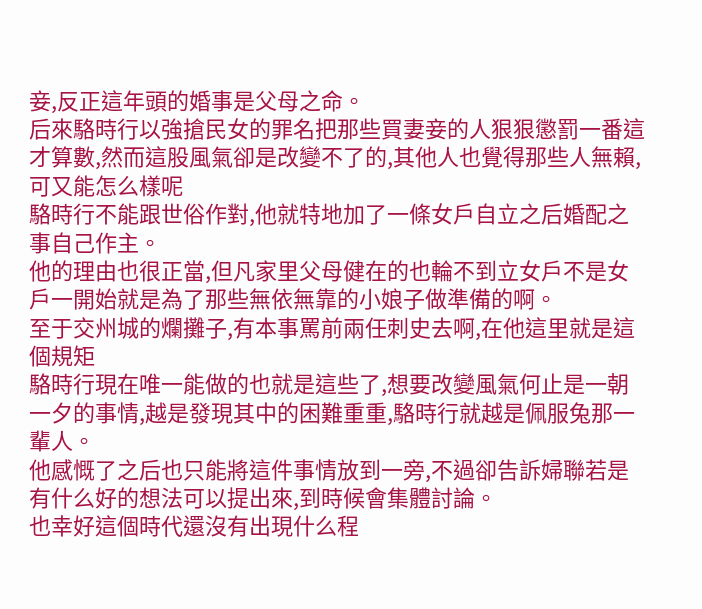妾,反正這年頭的婚事是父母之命。
后來駱時行以強搶民女的罪名把那些買妻妾的人狠狠懲罰一番這才算數,然而這股風氣卻是改變不了的,其他人也覺得那些人無賴,可又能怎么樣呢
駱時行不能跟世俗作對,他就特地加了一條女戶自立之后婚配之事自己作主。
他的理由也很正當,但凡家里父母健在的也輪不到立女戶不是女戶一開始就是為了那些無依無靠的小娘子做準備的啊。
至于交州城的爛攤子,有本事罵前兩任刺史去啊,在他這里就是這個規矩
駱時行現在唯一能做的也就是這些了,想要改變風氣何止是一朝一夕的事情,越是發現其中的困難重重,駱時行就越是佩服兔那一輩人。
他感慨了之后也只能將這件事情放到一旁,不過卻告訴婦聯若是有什么好的想法可以提出來,到時候會集體討論。
也幸好這個時代還沒有出現什么程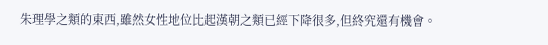朱理學之類的東西,雖然女性地位比起漢朝之類已經下降很多,但終究還有機會。